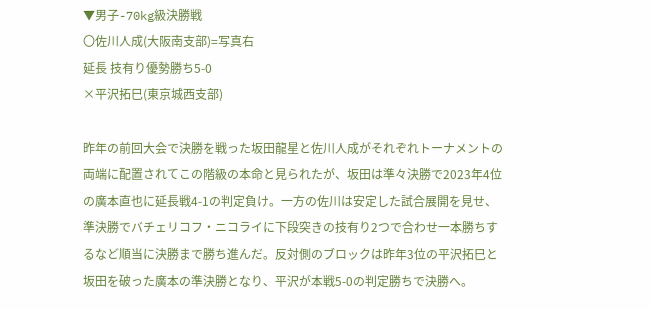▼男子-70kg級決勝戦
〇佐川人成(大阪南支部)=写真右
延長 技有り優勢勝ち5-0
×平沢拓巳(東京城西支部)

昨年の前回大会で決勝を戦った坂田龍星と佐川人成がそれぞれトーナメントの両端に配置されてこの階級の本命と見られたが、坂田は準々決勝で2023年4位の廣本直也に延長戦4-1の判定負け。一方の佐川は安定した試合展開を見せ、準決勝でバチェリコフ・ニコライに下段突きの技有り2つで合わせ一本勝ちするなど順当に決勝まで勝ち進んだ。反対側のブロックは昨年3位の平沢拓巳と坂田を破った廣本の準決勝となり、平沢が本戦5-0の判定勝ちで決勝へ。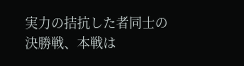実力の拮抗した者同士の決勝戦、本戦は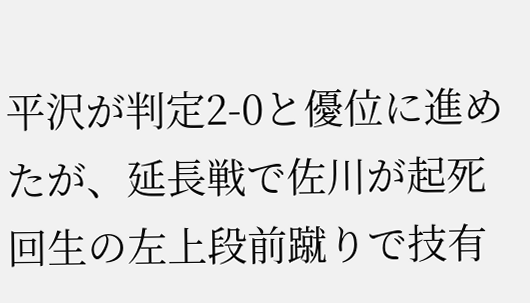平沢が判定2-0と優位に進めたが、延長戦で佐川が起死回生の左上段前蹴りで技有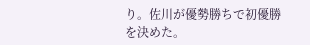り。佐川が優勢勝ちで初優勝を決めた。